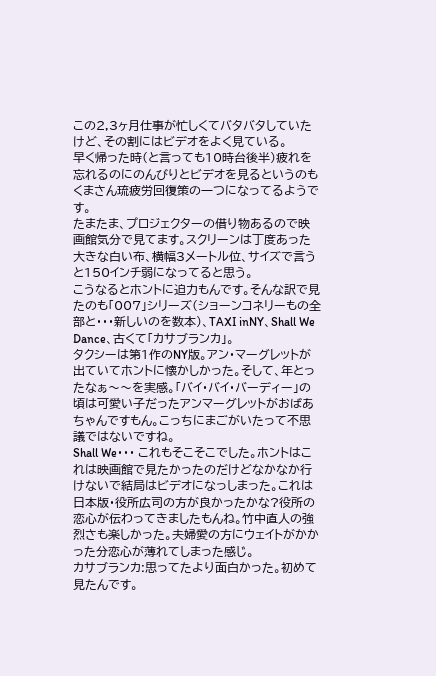この2,3ヶ月仕事が忙しくてバタバタしていたけど、その割にはビデオをよく見ている。
早く帰った時(と言っても10時台後半)疲れを忘れるのにのんびりとビデオを見るというのもくまさん琉疲労回復策の一つになってるようです。
たまたま、プロジェクターの借り物あるので映画館気分で見てます。スクリーンは丁度あった大きな白い布、横幅3メートル位、サイズで言うと150インチ弱になってると思う。
こうなるとホントに迫力もんです。そんな訳で見たのも「007」シリーズ(ショーンコネリーもの全部と・・・新しいのを数本)、TAXI inNY、Shall We Dance、古くて「カサブランカ」。
タクシーは第1作のNY版。アン・マーグレットが出ていてホントに懐かしかった。そして、年とったなぁ〜〜を実感。「バイ・バイ・バーディー」の頃は可愛い子だったアンマーグレットがおばあちゃんですもん。こっちにまごがいたって不思議ではないですね。
Shall We・・・ これもそこそこでした。ホントはこれは映画館で見たかったのだけどなかなか行けないで結局はビデオになっしまった。これは日本版・役所広司の方が良かったかな?役所の恋心が伝わってきましたもんね。竹中直人の強烈さも楽しかった。夫婦愛の方にウェイトがかかった分恋心が薄れてしまった感じ。
カサブランカ:思ってたより面白かった。初めて見たんです。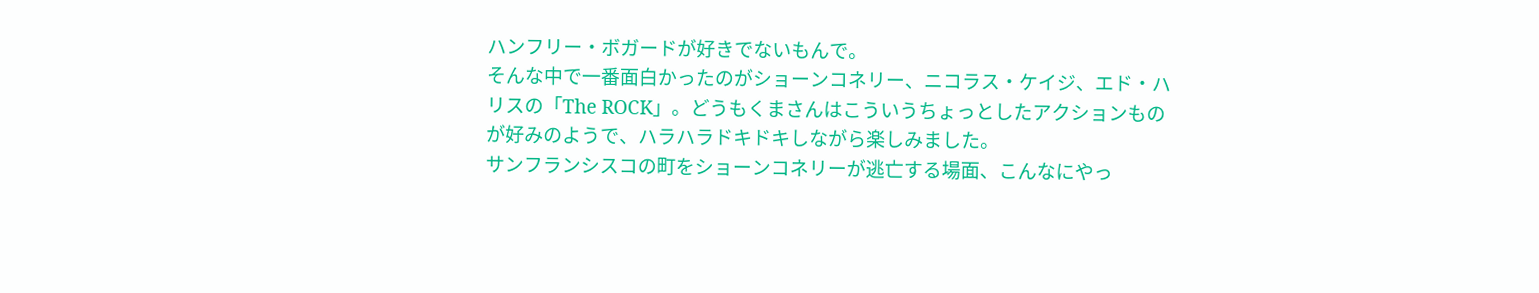ハンフリー・ボガードが好きでないもんで。
そんな中で一番面白かったのがショーンコネリー、ニコラス・ケイジ、エド・ハリスの「The ROCK」。どうもくまさんはこういうちょっとしたアクションものが好みのようで、ハラハラドキドキしながら楽しみました。
サンフランシスコの町をショーンコネリーが逃亡する場面、こんなにやっ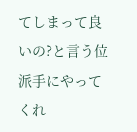てしまって良いの?と言う位派手にやってくれ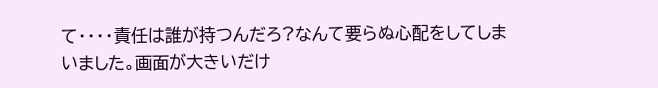て・・・・責任は誰が持つんだろ?なんて要らぬ心配をしてしまいました。画面が大きいだけ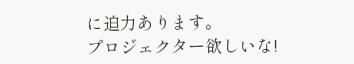に迫力あります。
プロジェクター欲しいな!